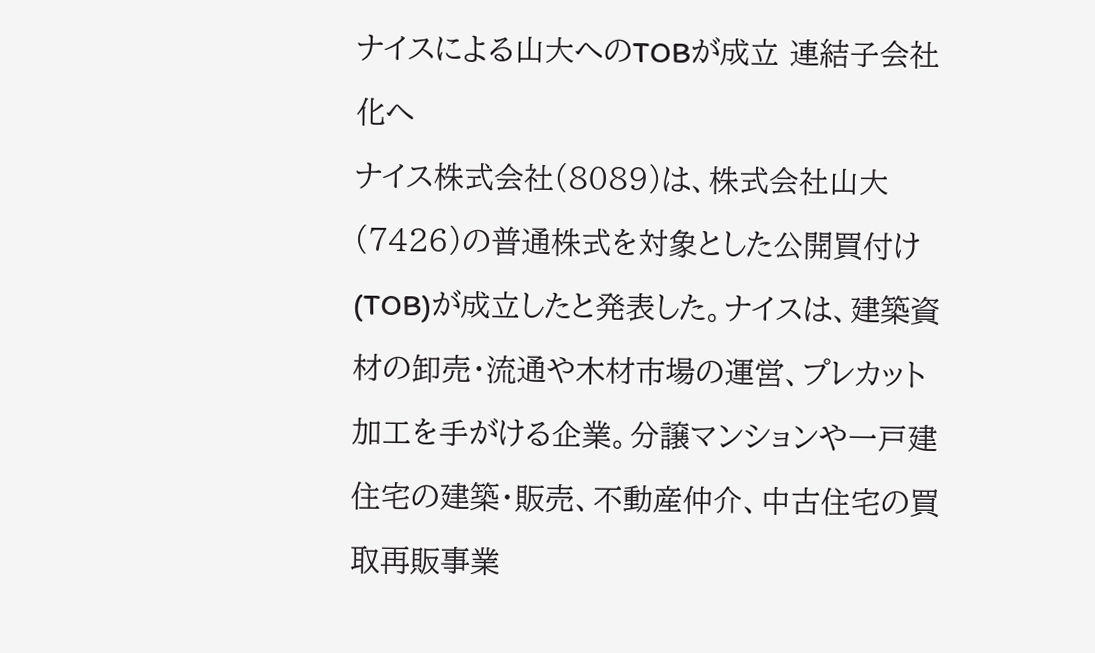ナイスによる山大へのTOBが成立 連結子会社化へ
ナイス株式会社(8089)は、株式会社山大(7426)の普通株式を対象とした公開買付け(TOB)が成立したと発表した。ナイスは、建築資材の卸売・流通や木材市場の運営、プレカット加工を手がける企業。分譲マンションや一戸建住宅の建築・販売、不動産仲介、中古住宅の買取再販事業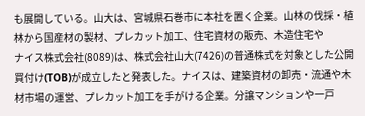も展開している。山大は、宮城県石巻市に本社を置く企業。山林の伐採・植林から国産材の製材、プレカット加工、住宅資材の販売、木造住宅や
ナイス株式会社(8089)は、株式会社山大(7426)の普通株式を対象とした公開買付け(TOB)が成立したと発表した。ナイスは、建築資材の卸売・流通や木材市場の運営、プレカット加工を手がける企業。分譲マンションや一戸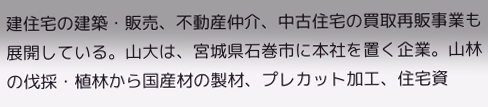建住宅の建築・販売、不動産仲介、中古住宅の買取再販事業も展開している。山大は、宮城県石巻市に本社を置く企業。山林の伐採・植林から国産材の製材、プレカット加工、住宅資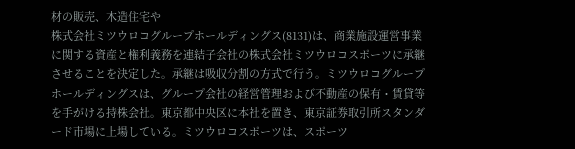材の販売、木造住宅や
株式会社ミツウロコグループホールディングス(8131)は、商業施設運営事業に関する資産と権利義務を連結子会社の株式会社ミツウロコスポーツに承継させることを決定した。承継は吸収分割の方式で行う。ミツウロコグループホールディングスは、グループ会社の経営管理および不動産の保有・賃貸等を手がける持株会社。東京都中央区に本社を置き、東京証券取引所スタンダード市場に上場している。ミツウロコスポーツは、スポーツ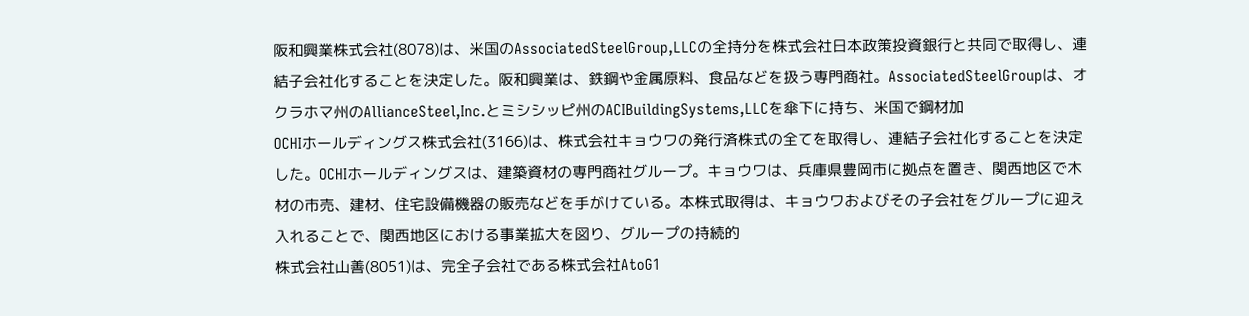阪和興業株式会社(8078)は、米国のAssociatedSteelGroup,LLCの全持分を株式会社日本政策投資銀行と共同で取得し、連結子会社化することを決定した。阪和興業は、鉄鋼や金属原料、食品などを扱う専門商社。AssociatedSteelGroupは、オクラホマ州のAllianceSteel,Inc.とミシシッピ州のACIBuildingSystems,LLCを傘下に持ち、米国で鋼材加
OCHIホールディングス株式会社(3166)は、株式会社キョウワの発行済株式の全てを取得し、連結子会社化することを決定した。OCHIホールディングスは、建築資材の専門商社グループ。キョウワは、兵庫県豊岡市に拠点を置き、関西地区で木材の市売、建材、住宅設備機器の販売などを手がけている。本株式取得は、キョウワおよびその子会社をグループに迎え入れることで、関西地区における事業拡大を図り、グループの持続的
株式会社山善(8051)は、完全子会社である株式会社AtoG1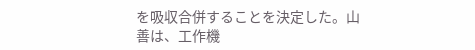を吸収合併することを決定した。山善は、工作機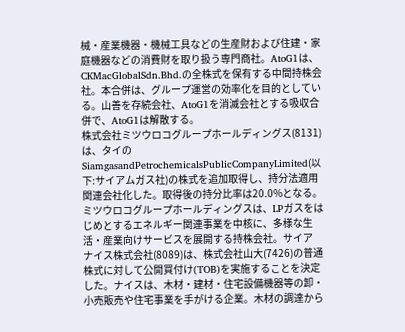械・産業機器・機械工具などの生産財および住建・家庭機器などの消費財を取り扱う専門商社。AtoG1は、CKMacGlobalSdn.Bhd.の全株式を保有する中間持株会社。本合併は、グループ運営の効率化を目的としている。山善を存続会社、AtoG1を消滅会社とする吸収合併で、AtoG1は解散する。
株式会社ミツウロコグループホールディングス(8131)は、タイのSiamgasandPetrochemicalsPublicCompanyLimited(以下:サイアムガス社)の株式を追加取得し、持分法適用関連会社化した。取得後の持分比率は20.0%となる。ミツウロコグループホールディングスは、LPガスをはじめとするエネルギー関連事業を中核に、多様な生活・産業向けサービスを展開する持株会社。サイア
ナイス株式会社(8089)は、株式会社山大(7426)の普通株式に対して公開買付け(TOB)を実施することを決定した。ナイスは、木材・建材・住宅設備機器等の卸・小売販売や住宅事業を手がける企業。木材の調達から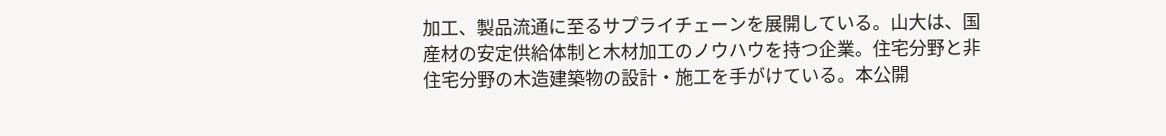加工、製品流通に至るサプライチェーンを展開している。山大は、国産材の安定供給体制と木材加工のノウハウを持つ企業。住宅分野と非住宅分野の木造建築物の設計・施工を手がけている。本公開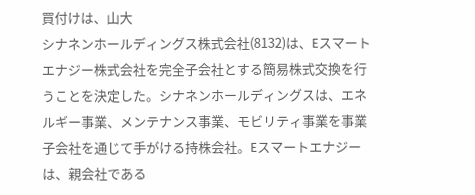買付けは、山大
シナネンホールディングス株式会社(8132)は、Eスマートエナジー株式会社を完全子会社とする簡易株式交換を行うことを決定した。シナネンホールディングスは、エネルギー事業、メンテナンス事業、モビリティ事業を事業子会社を通じて手がける持株会社。Eスマートエナジーは、親会社である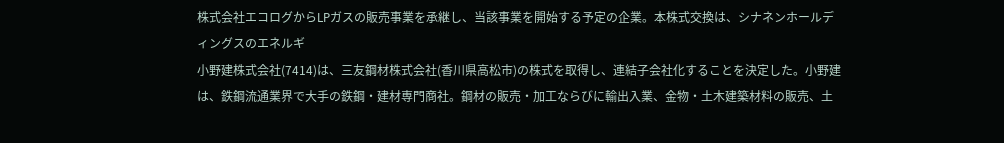株式会社エコログからLPガスの販売事業を承継し、当該事業を開始する予定の企業。本株式交換は、シナネンホールディングスのエネルギ
小野建株式会社(7414)は、三友鋼材株式会社(香川県高松市)の株式を取得し、連結子会社化することを決定した。小野建は、鉄鋼流通業界で大手の鉄鋼・建材専門商社。鋼材の販売・加工ならびに輸出入業、金物・土木建築材料の販売、土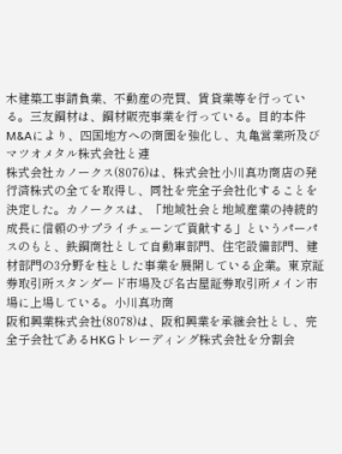木建築工事請負業、不動産の売買、賃貸業等を行っている。三友鋼材は、鋼材販売事業を行っている。目的本件M&Aにより、四国地方への商圏を強化し、丸亀営業所及びマツオメタル株式会社と連
株式会社カノークス(8076)は、株式会社小川真功商店の発行済株式の全てを取得し、同社を完全子会社化することを決定した。カノークスは、「地域社会と地域産業の持続的成長に信頼のサプライチェーンで貢献する」というパーパスのもと、鉄鋼商社として自動車部門、住宅設備部門、建材部門の3分野を柱とした事業を展開している企業。東京証券取引所スタンダード市場及び名古屋証券取引所メイン市場に上場している。小川真功商
阪和興業株式会社(8078)は、阪和興業を承継会社とし、完全子会社であるHKGトレーディング株式会社を分割会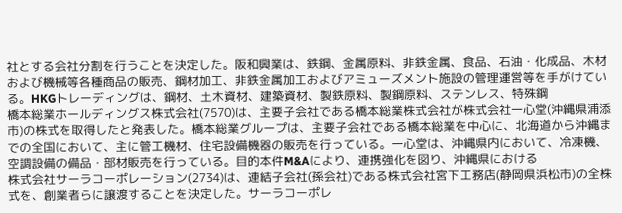社とする会社分割を行うことを決定した。阪和興業は、鉄鋼、金属原料、非鉄金属、食品、石油・化成品、木材および機械等各種商品の販売、鋼材加工、非鉄金属加工およびアミューズメント施設の管理運営等を手がけている。HKGトレーディングは、鋼材、土木資材、建築資材、製鉄原料、製鋼原料、ステンレス、特殊鋼
橋本総業ホールディングス株式会社(7570)は、主要子会社である橋本総業株式会社が株式会社一心堂(沖縄県浦添市)の株式を取得したと発表した。橋本総業グループは、主要子会社である橋本総業を中心に、北海道から沖縄までの全国において、主に管工機材、住宅設備機器の販売を行っている。一心堂は、沖縄県内において、冷凍機、空調設備の備品・部材販売を行っている。目的本件M&Aにより、連携強化を図り、沖縄県における
株式会社サーラコーポレーション(2734)は、連結子会社(孫会社)である株式会社宮下工務店(静岡県浜松市)の全株式を、創業者らに譲渡することを決定した。サーラコーポレ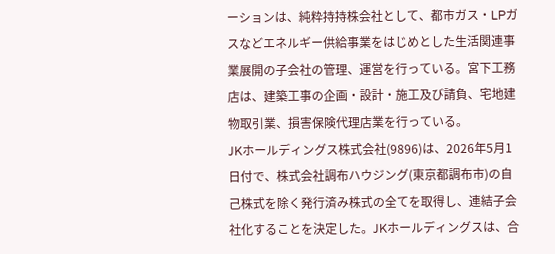ーションは、純粋持持株会社として、都市ガス・LPガスなどエネルギー供給事業をはじめとした生活関連事業展開の子会社の管理、運営を行っている。宮下工務店は、建築工事の企画・設計・施工及び請負、宅地建物取引業、損害保険代理店業を行っている。
JKホールディングス株式会社(9896)は、2026年5月1日付で、株式会社調布ハウジング(東京都調布市)の自己株式を除く発行済み株式の全てを取得し、連結子会社化することを決定した。JKホールディングスは、合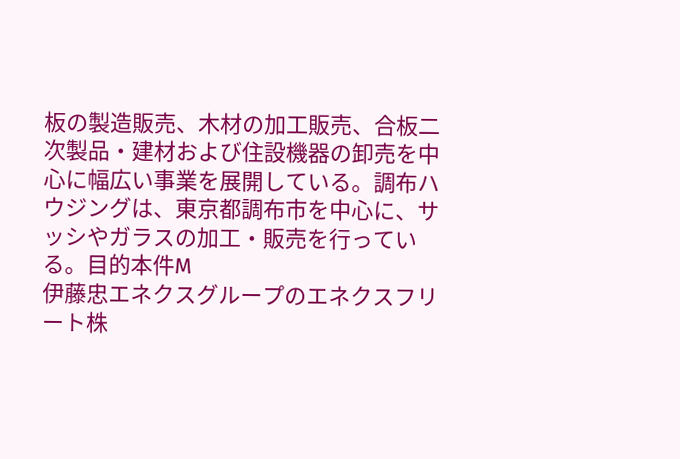板の製造販売、木材の加工販売、合板二次製品・建材および住設機器の卸売を中心に幅広い事業を展開している。調布ハウジングは、東京都調布市を中心に、サッシやガラスの加工・販売を行っている。目的本件M
伊藤忠エネクスグループのエネクスフリート株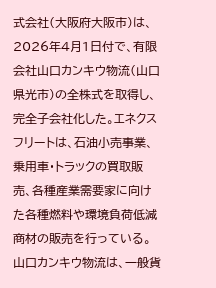式会社(大阪府大阪市)は、2026年4月1日付で、有限会社山口カンキウ物流(山口県光市)の全株式を取得し、完全子会社化した。エネクスフリートは、石油小売事業、乗用車・トラックの買取販売、各種産業需要家に向けた各種燃料や環境負荷低減商材の販売を行っている。山口カンキウ物流は、一般貨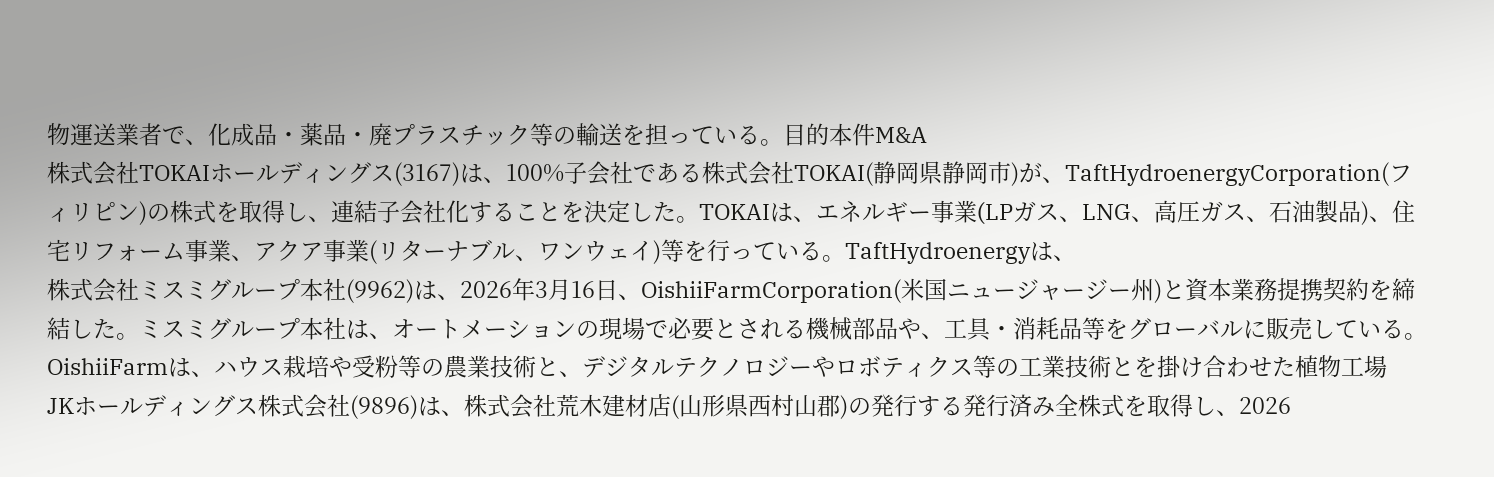物運送業者で、化成品・薬品・廃プラスチック等の輸送を担っている。目的本件M&A
株式会社TOKAIホールディングス(3167)は、100%子会社である株式会社TOKAI(静岡県静岡市)が、TaftHydroenergyCorporation(フィリピン)の株式を取得し、連結子会社化することを決定した。TOKAIは、エネルギー事業(LPガス、LNG、高圧ガス、石油製品)、住宅リフォーム事業、アクア事業(リターナブル、ワンウェイ)等を行っている。TaftHydroenergyは、
株式会社ミスミグループ本社(9962)は、2026年3月16日、OishiiFarmCorporation(米国ニュージャージー州)と資本業務提携契約を締結した。ミスミグループ本社は、オートメーションの現場で必要とされる機械部品や、工具・消耗品等をグローバルに販売している。OishiiFarmは、ハウス栽培や受粉等の農業技術と、デジタルテクノロジーやロボティクス等の工業技術とを掛け合わせた植物工場
JKホールディングス株式会社(9896)は、株式会社荒木建材店(山形県西村山郡)の発行する発行済み全株式を取得し、2026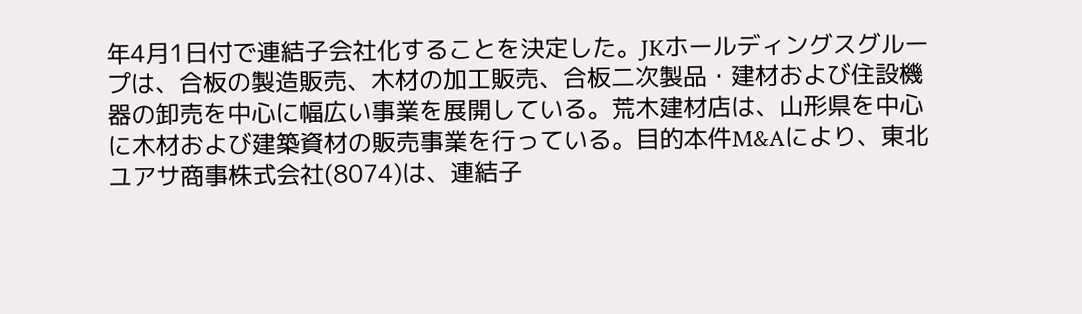年4月1日付で連結子会社化することを決定した。JKホールディングスグループは、合板の製造販売、木材の加工販売、合板二次製品・建材および住設機器の卸売を中心に幅広い事業を展開している。荒木建材店は、山形県を中心に木材および建築資材の販売事業を行っている。目的本件M&Aにより、東北
ユアサ商事株式会社(8074)は、連結子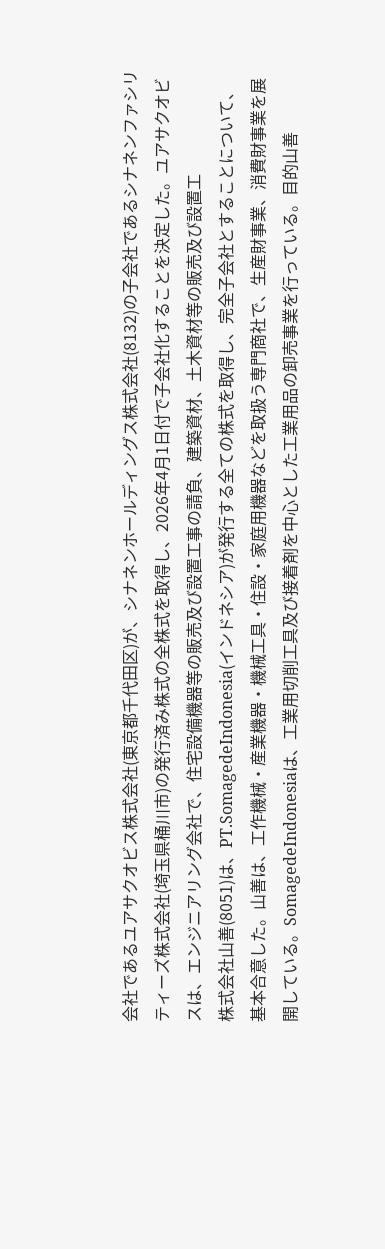会社であるユアサクオビス株式会社(東京都千代田区)が、シナネンホールディングス株式会社(8132)の子会社であるシナネンファシリティーズ株式会社(埼玉県桶川市)の発行済み株式の全株式を取得し、2026年4月1日付で子会社化することを決定した。ユアサクオビスは、エンジニアリング会社で、住宅設備機器等の販売及び設置工事の請負、建築資材、土木資材等の販売及び設置工
株式会社山善(8051)は、PT.SomagedeIndonesia(インドネシア)が発行する全ての株式を取得し、完全子会社とすることについて、基本合意した。山善は、工作機械・産業機器・機械工具・住設・家庭用機器などを取扱う専門商社で、生産財事業、消費財事業を展開している。SomagedeIndonesiaは、工業用切削工具及び接着剤を中心とした工業用品の卸売事業を行っている。目的山善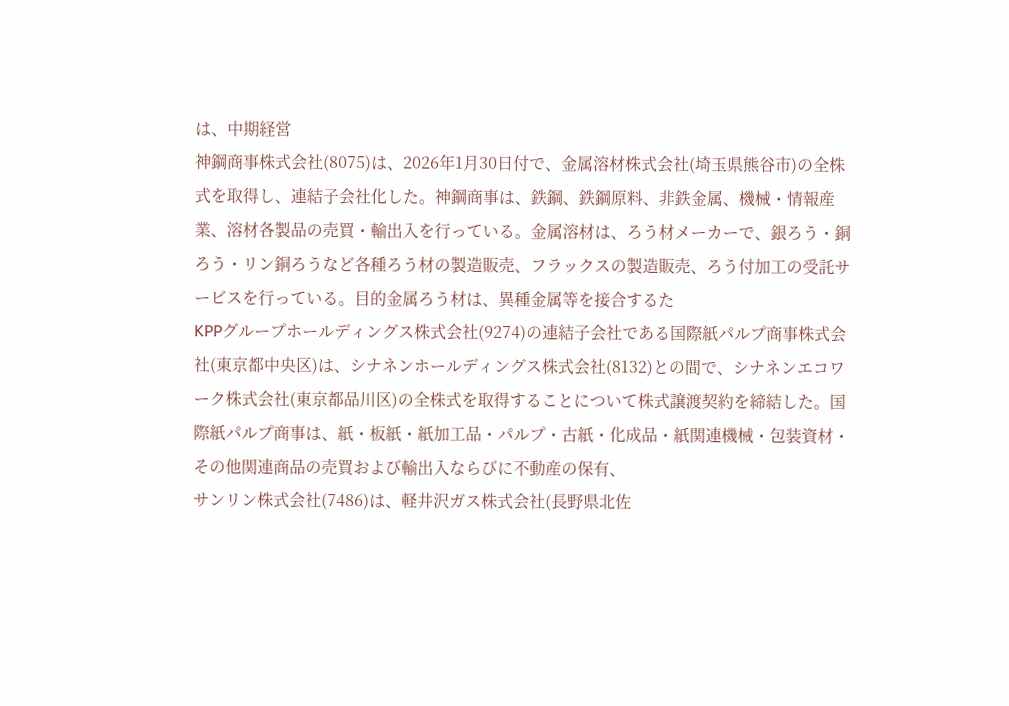は、中期経営
神鋼商事株式会社(8075)は、2026年1月30日付で、金属溶材株式会社(埼玉県熊谷市)の全株式を取得し、連結子会社化した。神鋼商事は、鉄鋼、鉄鋼原料、非鉄金属、機械・情報産業、溶材各製品の売買・輸出入を行っている。金属溶材は、ろう材メーカーで、銀ろう・銅ろう・リン銅ろうなど各種ろう材の製造販売、フラックスの製造販売、ろう付加工の受託サービスを行っている。目的金属ろう材は、異種金属等を接合するた
KPPグループホールディングス株式会社(9274)の連結子会社である国際紙パルプ商事株式会社(東京都中央区)は、シナネンホールディングス株式会社(8132)との間で、シナネンエコワーク株式会社(東京都品川区)の全株式を取得することについて株式譲渡契約を締結した。国際紙パルプ商事は、紙・板紙・紙加工品・パルプ・古紙・化成品・紙関連機械・包装資材・その他関連商品の売買および輸出入ならびに不動産の保有、
サンリン株式会社(7486)は、軽井沢ガス株式会社(長野県北佐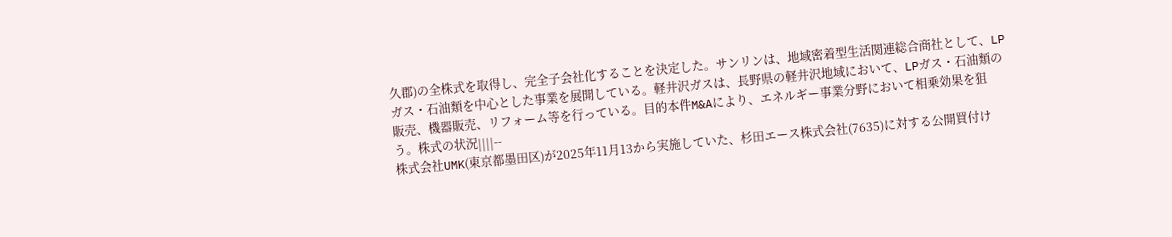久郡)の全株式を取得し、完全子会社化することを決定した。サンリンは、地域密着型生活関連総合商社として、LPガス・石油類を中心とした事業を展開している。軽井沢ガスは、長野県の軽井沢地域において、LPガス・石油類の販売、機器販売、リフォーム等を行っている。目的本件M&Aにより、エネルギー事業分野において相乗効果を狙う。株式の状況||||--
株式会社UMK(東京都墨田区)が2025年11月13から実施していた、杉田エース株式会社(7635)に対する公開買付け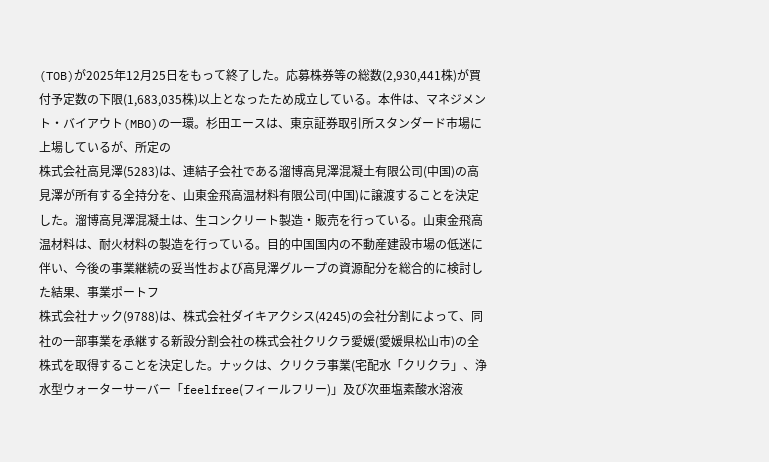(TOB)が2025年12月25日をもって終了した。応募株券等の総数(2,930,441株)が買付予定数の下限(1,683,035株)以上となったため成立している。本件は、マネジメント・バイアウト(MBO)の一環。杉田エースは、東京証券取引所スタンダード市場に上場しているが、所定の
株式会社高見澤(5283)は、連結子会社である溜博高見澤混凝土有限公司(中国)の高見澤が所有する全持分を、山東金飛高温材料有限公司(中国)に譲渡することを決定した。溜博高見澤混凝土は、生コンクリート製造・販売を行っている。山東金飛高温材料は、耐火材料の製造を行っている。目的中国国内の不動産建設市場の低迷に伴い、今後の事業継続の妥当性および高見澤グループの資源配分を総合的に検討した結果、事業ポートフ
株式会社ナック(9788)は、株式会社ダイキアクシス(4245)の会社分割によって、同社の一部事業を承継する新設分割会社の株式会社クリクラ愛媛(愛媛県松山市)の全株式を取得することを決定した。ナックは、クリクラ事業(宅配水「クリクラ」、浄水型ウォーターサーバー「feelfree(フィールフリー)」及び次亜塩素酸水溶液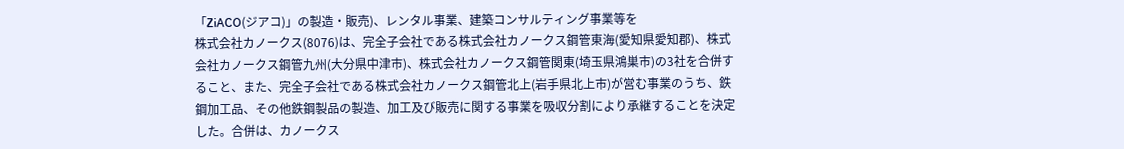「ZiACO(ジアコ)」の製造・販売)、レンタル事業、建築コンサルティング事業等を
株式会社カノークス(8076)は、完全子会社である株式会社カノークス鋼管東海(愛知県愛知郡)、株式会社カノークス鋼管九州(大分県中津市)、株式会社カノークス鋼管関東(埼玉県鴻巣市)の3社を合併すること、また、完全子会社である株式会社カノークス鋼管北上(岩手県北上市)が営む事業のうち、鉄鋼加工品、その他鉄鋼製品の製造、加工及び販売に関する事業を吸収分割により承継することを決定した。合併は、カノークス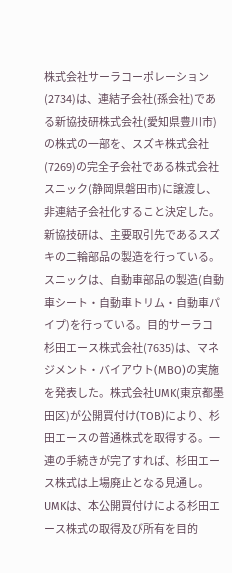株式会社サーラコーポレーション(2734)は、連結子会社(孫会社)である新協技研株式会社(愛知県豊川市)の株式の一部を、スズキ株式会社(7269)の完全子会社である株式会社スニック(静岡県磐田市)に譲渡し、非連結子会社化すること決定した。新協技研は、主要取引先であるスズキの二輪部品の製造を行っている。スニックは、自動車部品の製造(自動車シート・自動車トリム・自動車パイプ)を行っている。目的サーラコ
杉田エース株式会社(7635)は、マネジメント・バイアウト(MBO)の実施を発表した。株式会社UMK(東京都墨田区)が公開買付け(TOB)により、杉田エースの普通株式を取得する。一連の手続きが完了すれば、杉田エース株式は上場廃止となる見通し。UMKは、本公開買付けによる杉田エース株式の取得及び所有を目的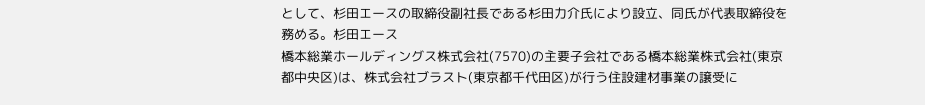として、杉田エースの取締役副社長である杉田力介氏により設立、同氏が代表取締役を務める。杉田エース
橋本総業ホールディングス株式会社(7570)の主要子会社である橋本総業株式会社(東京都中央区)は、株式会社ブラスト(東京都千代田区)が行う住設建材事業の譲受に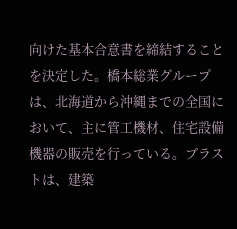向けた基本合意書を締結することを決定した。橋本総業グループは、北海道から沖縄までの全国において、主に管工機材、住宅設備機器の販売を行っている。ブラストは、建築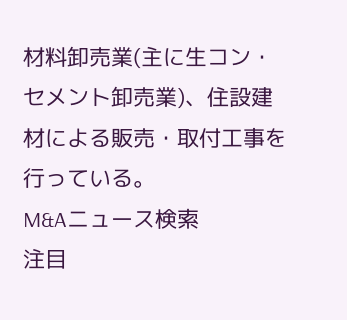材料卸売業(主に生コン・セメント卸売業)、住設建材による販売・取付工事を行っている。
M&Aニュース検索
注目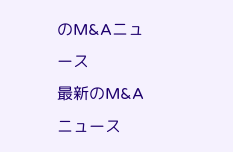のM&Aニュース
最新のM&Aニュース